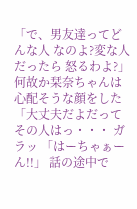「で、男友達ってどんな人 なのよ?変な人だったら 怒るわよ?」 何故か栞奈ちゃんは 心配そうな顔をした 「大丈夫だよだって その人はっ・・・ ガラッ 「はーちゃぁーん!!」 話の途中で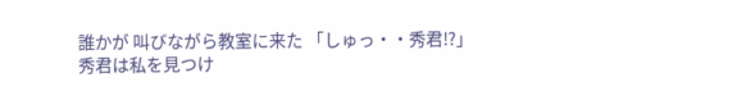誰かが 叫びながら教室に来た 「しゅっ・・秀君!?」 秀君は私を見つけ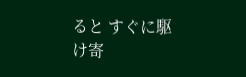ると すぐに駆け寄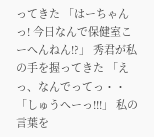ってきた 「はーちゃんっ! 今日なんで保健室こーへんねん!?」 秀君が私の手を握ってきた 「えっ、なんでってっ・・ 「しゅうへーっ!!!」 私の言葉を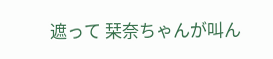遮って 栞奈ちゃんが叫ん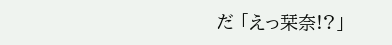だ 「えっ栞奈!?」